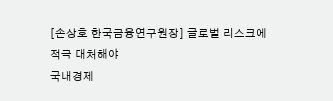[손상호 한국금융연구원장] 글로벌 리스크에 적극 대처해야
국내경제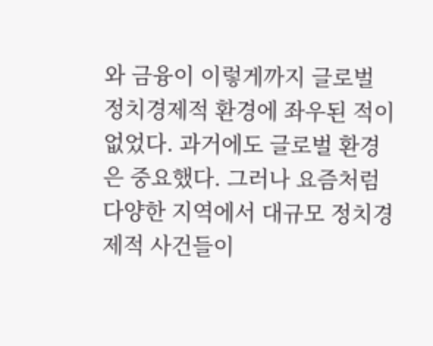와 금융이 이렇게까지 글로벌 정치경제적 환경에 좌우된 적이 없었다. 과거에도 글로벌 환경은 중요했다. 그러나 요즘처럼 다양한 지역에서 대규모 정치경제적 사건들이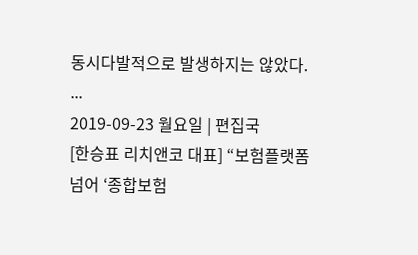동시다발적으로 발생하지는 않았다. ...
2019-09-23 월요일 | 편집국
[한승표 리치앤코 대표] “보험플랫폼 넘어 ‘종합보험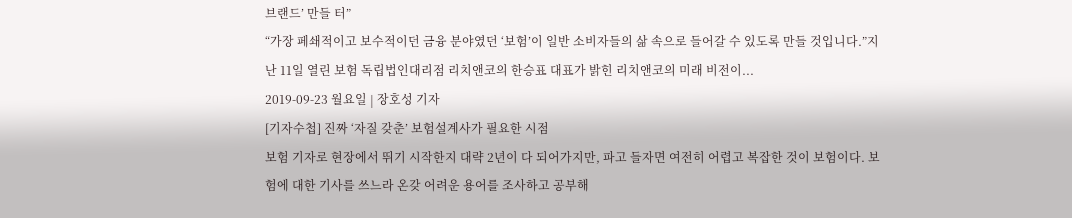브랜드’ 만들 터”
“가장 페쇄적이고 보수적이던 금융 분야였던 ‘보험’이 일반 소비자들의 삶 속으로 들어갈 수 있도록 만들 것입니다.”지난 11일 열린 보험 독립법인대리점 리치앤코의 한승표 대표가 밝힌 리치앤코의 미래 비전이...
2019-09-23 월요일 | 장호성 기자
[기자수첩] 진짜 ‘자질 갖춘’ 보험설계사가 필요한 시점
보험 기자로 현장에서 뛰기 시작한지 대략 2년이 다 되어가지만, 파고 들자면 여전히 어렵고 복잡한 것이 보험이다. 보험에 대한 기사를 쓰느라 온갖 어려운 용어를 조사하고 공부해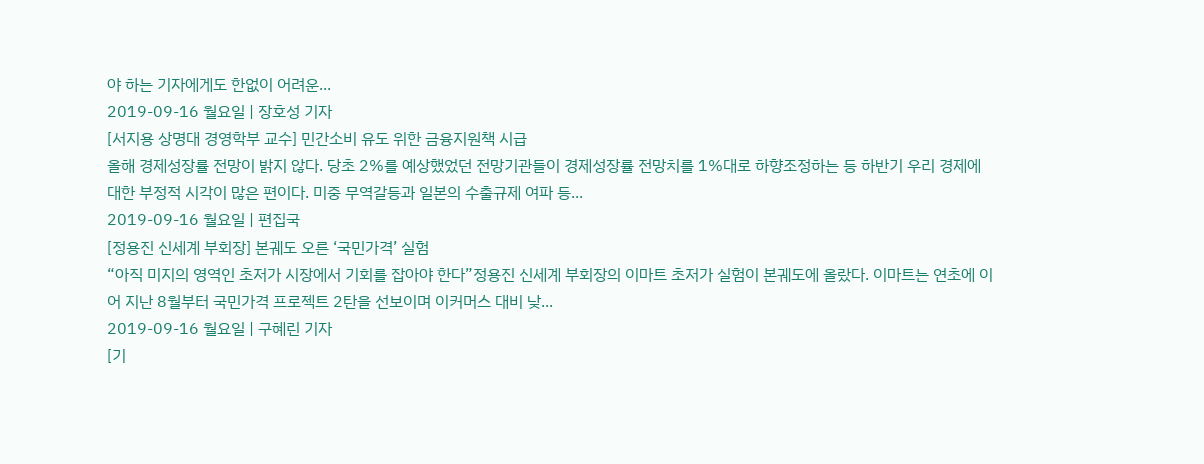야 하는 기자에게도 한없이 어려운...
2019-09-16 월요일 | 장호성 기자
[서지용 상명대 경영학부 교수] 민간소비 유도 위한 금융지원책 시급
올해 경제성장률 전망이 밝지 않다. 당초 2%를 예상했었던 전망기관들이 경제성장률 전망치를 1%대로 하향조정하는 등 하반기 우리 경제에 대한 부정적 시각이 많은 편이다. 미중 무역갈등과 일본의 수출규제 여파 등...
2019-09-16 월요일 | 편집국
[정용진 신세계 부회장] 본궤도 오른 ‘국민가격’ 실험
“아직 미지의 영역인 초저가 시장에서 기회를 잡아야 한다”정용진 신세계 부회장의 이마트 초저가 실험이 본궤도에 올랐다. 이마트는 연초에 이어 지난 8월부터 국민가격 프로젝트 2탄을 선보이며 이커머스 대비 낮...
2019-09-16 월요일 | 구혜린 기자
[기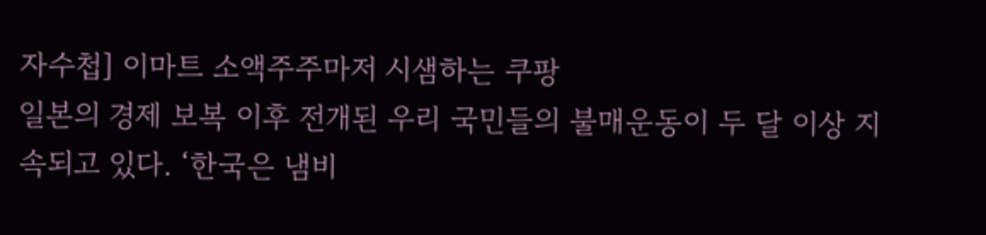자수첩] 이마트 소액주주마저 시샘하는 쿠팡
일본의 경제 보복 이후 전개된 우리 국민들의 불매운동이 두 달 이상 지속되고 있다. ‘한국은 냄비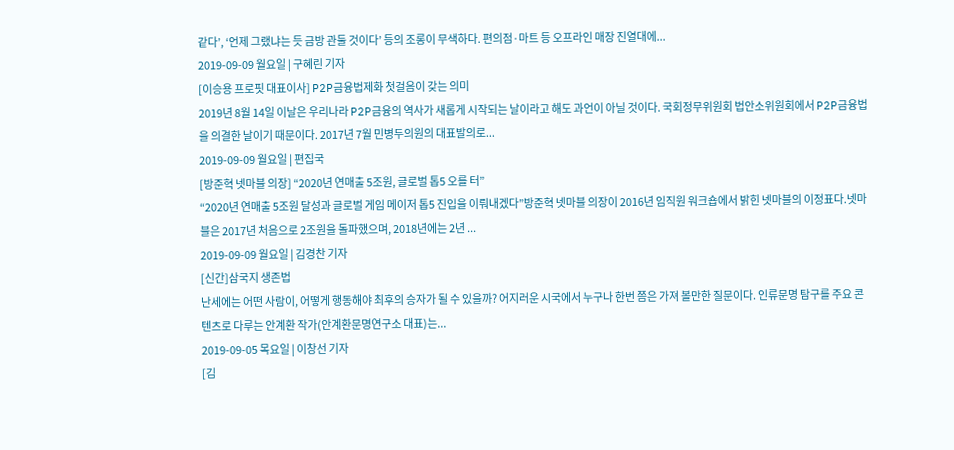같다’, ‘언제 그랬냐는 듯 금방 관둘 것이다’ 등의 조롱이 무색하다. 편의점·마트 등 오프라인 매장 진열대에...
2019-09-09 월요일 | 구혜린 기자
[이승용 프로핏 대표이사] P2P금융법제화 첫걸음이 갖는 의미
2019년 8월 14일 이날은 우리나라 P2P금융의 역사가 새롭게 시작되는 날이라고 해도 과언이 아닐 것이다. 국회정무위원회 법안소위원회에서 P2P금융법을 의결한 날이기 때문이다. 2017년 7월 민병두의원의 대표발의로...
2019-09-09 월요일 | 편집국
[방준혁 넷마블 의장] “2020년 연매출 5조원, 글로벌 톱5 오를 터”
“2020년 연매출 5조원 달성과 글로벌 게임 메이저 톱5 진입을 이뤄내겠다”방준혁 넷마블 의장이 2016년 임직원 워크숍에서 밝힌 넷마블의 이정표다.넷마블은 2017년 처음으로 2조원을 돌파했으며, 2018년에는 2년 ...
2019-09-09 월요일 | 김경찬 기자
[신간]삼국지 생존법
난세에는 어떤 사람이, 어떻게 행동해야 최후의 승자가 될 수 있을까? 어지러운 시국에서 누구나 한번 쯤은 가져 볼만한 질문이다. 인류문명 탐구를 주요 콘텐츠로 다루는 안계환 작가(안계환문명연구소 대표)는...
2019-09-05 목요일 | 이창선 기자
[김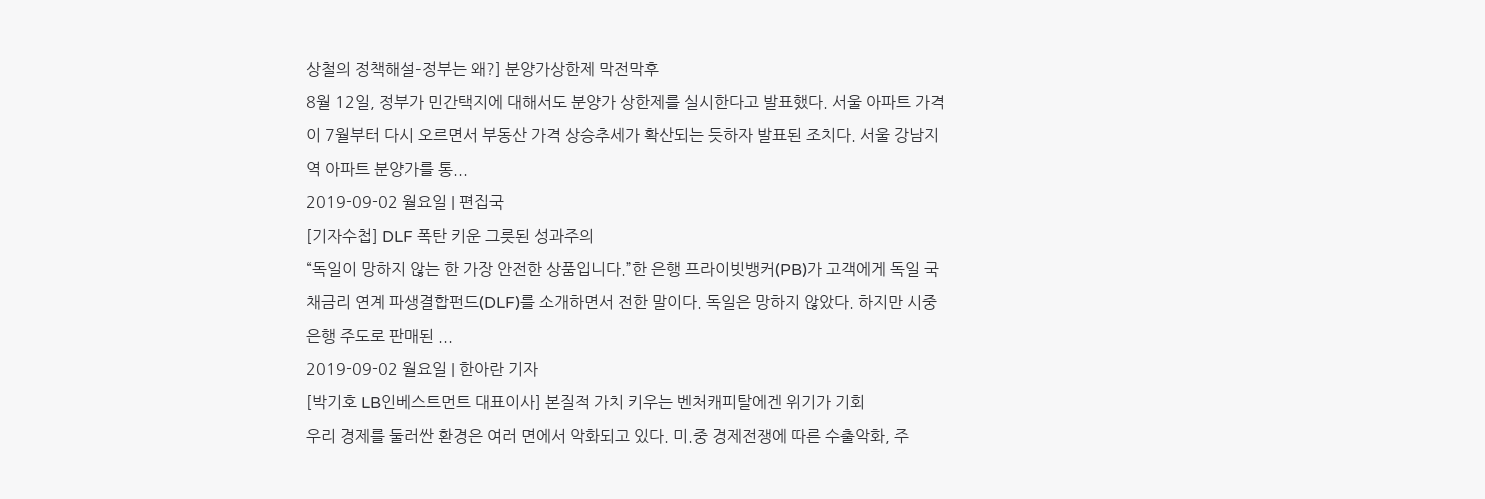상철의 정책해설–정부는 왜?] 분양가상한제 막전막후
8월 12일, 정부가 민간택지에 대해서도 분양가 상한제를 실시한다고 발표했다. 서울 아파트 가격이 7월부터 다시 오르면서 부동산 가격 상승추세가 확산되는 듯하자 발표된 조치다. 서울 강남지역 아파트 분양가를 통...
2019-09-02 월요일 | 편집국
[기자수첩] DLF 폭탄 키운 그릇된 성과주의
“독일이 망하지 않는 한 가장 안전한 상품입니다.”한 은행 프라이빗뱅커(PB)가 고객에게 독일 국채금리 연계 파생결합펀드(DLF)를 소개하면서 전한 말이다. 독일은 망하지 않았다. 하지만 시중은행 주도로 판매된 ...
2019-09-02 월요일 | 한아란 기자
[박기호 LB인베스트먼트 대표이사] 본질적 가치 키우는 벤처캐피탈에겐 위기가 기회
우리 경제를 둘러싼 환경은 여러 면에서 악화되고 있다. 미.중 경제전쟁에 따른 수출악화, 주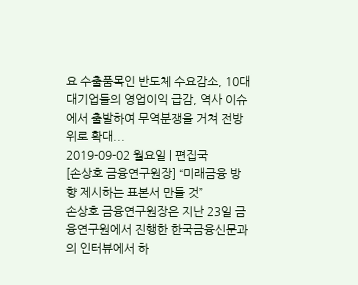요 수출품목인 반도체 수요감소, 10대 대기업들의 영업이익 급감, 역사 이슈에서 출발하여 무역분쟁을 거쳐 전방위로 확대...
2019-09-02 월요일 | 편집국
[손상호 금융연구원장] “미래금융 방향 제시하는 표본서 만들 것”
손상호 금융연구원장은 지난 23일 금융연구원에서 진행한 한국금융신문과의 인터뷰에서 하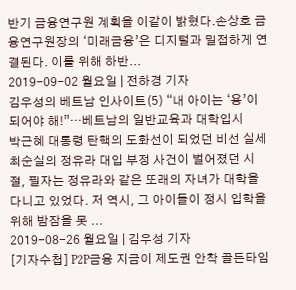반기 금융연구원 계획을 이같이 밝혔다.손상호 금융연구원장의 ‘미래금융’은 디지털과 밀접하게 연결된다. 이를 위해 하반...
2019-09-02 월요일 | 전하경 기자
김우성의 베트남 인사이트(5) “내 아이는 ‘용’이 되어야 해!”…베트남의 일반교육과 대학입시
박근혜 대통령 탄핵의 도화선이 되었던 비선 실세 최순실의 정유라 대입 부정 사건이 벌어졌던 시절, 필자는 정유라와 같은 또래의 자녀가 대학을 다니고 있었다. 저 역시, 그 아이들이 정시 입학을 위해 밤잠을 못 ...
2019-08-26 월요일 | 김우성 기자
[기자수첩] P2P금융 지금이 제도권 안착 골든타임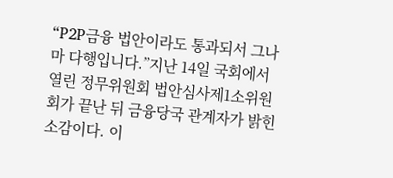“P2P금융 법안이라도 통과되서 그나마 다행입니다.”지난 14일 국회에서 열린 정무위원회 법안심사제1소위원회가 끝난 뒤 금융당국 관계자가 밝힌 소감이다. 이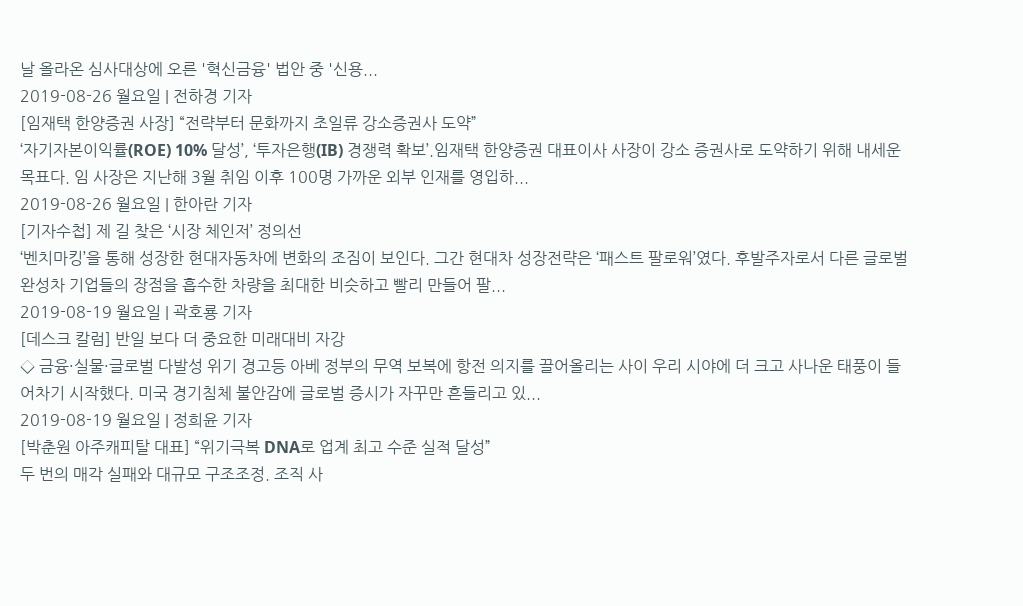날 올라온 심사대상에 오른 '혁신금융' 법안 중 '신용...
2019-08-26 월요일 | 전하경 기자
[임재택 한양증권 사장] “전략부터 문화까지 초일류 강소증권사 도약”
‘자기자본이익률(ROE) 10% 달성’, ‘투자은행(IB) 경쟁력 확보’.임재택 한양증권 대표이사 사장이 강소 증권사로 도약하기 위해 내세운 목표다. 임 사장은 지난해 3월 취임 이후 100명 가까운 외부 인재를 영입하...
2019-08-26 월요일 | 한아란 기자
[기자수첩] 제 길 찾은 ‘시장 체인저’ 정의선
‘벤치마킹’을 통해 성장한 현대자동차에 변화의 조짐이 보인다. 그간 현대차 성장전략은 ‘패스트 팔로워’였다. 후발주자로서 다른 글로벌 완성차 기업들의 장점을 흡수한 차량을 최대한 비슷하고 빨리 만들어 팔...
2019-08-19 월요일 | 곽호룡 기자
[데스크 칼럼] 반일 보다 더 중요한 미래대비 자강
◇ 금융·실물·글로벌 다발성 위기 경고등 아베 정부의 무역 보복에 항전 의지를 끌어올리는 사이 우리 시야에 더 크고 사나운 태풍이 들어차기 시작했다. 미국 경기침체 불안감에 글로벌 증시가 자꾸만 흔들리고 있...
2019-08-19 월요일 | 정희윤 기자
[박춘원 아주캐피탈 대표] “위기극복 DNA로 업계 최고 수준 실적 달성”
두 번의 매각 실패와 대규모 구조조정. 조직 사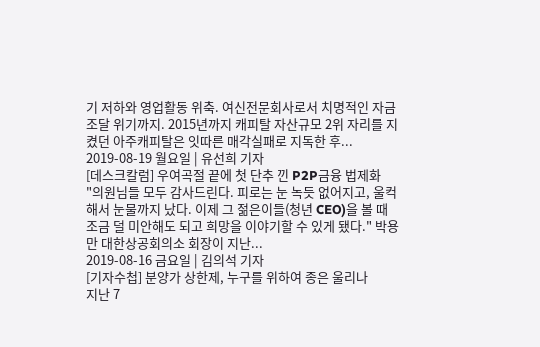기 저하와 영업활동 위축. 여신전문회사로서 치명적인 자금 조달 위기까지. 2015년까지 캐피탈 자산규모 2위 자리를 지켰던 아주캐피탈은 잇따른 매각실패로 지독한 후...
2019-08-19 월요일 | 유선희 기자
[데스크칼럼] 우여곡절 끝에 첫 단추 낀 P2P금융 법제화
"의원님들 모두 감사드린다. 피로는 눈 녹듯 없어지고, 울컥해서 눈물까지 났다. 이제 그 젊은이들(청년 CEO)을 볼 때 조금 덜 미안해도 되고 희망을 이야기할 수 있게 됐다." 박용만 대한상공회의소 회장이 지난...
2019-08-16 금요일 | 김의석 기자
[기자수첩] 분양가 상한제, 누구를 위하여 종은 울리나
지난 7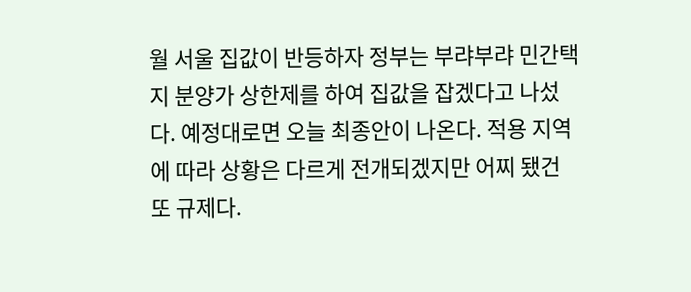월 서울 집값이 반등하자 정부는 부랴부랴 민간택지 분양가 상한제를 하여 집값을 잡겠다고 나섰다. 예정대로면 오늘 최종안이 나온다. 적용 지역에 따라 상황은 다르게 전개되겠지만 어찌 됐건 또 규제다.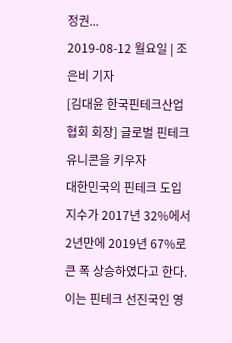정권...
2019-08-12 월요일 | 조은비 기자
[김대윤 한국핀테크산업협회 회장] 글로벌 핀테크 유니콘을 키우자
대한민국의 핀테크 도입지수가 2017년 32%에서 2년만에 2019년 67%로 큰 폭 상승하였다고 한다. 이는 핀테크 선진국인 영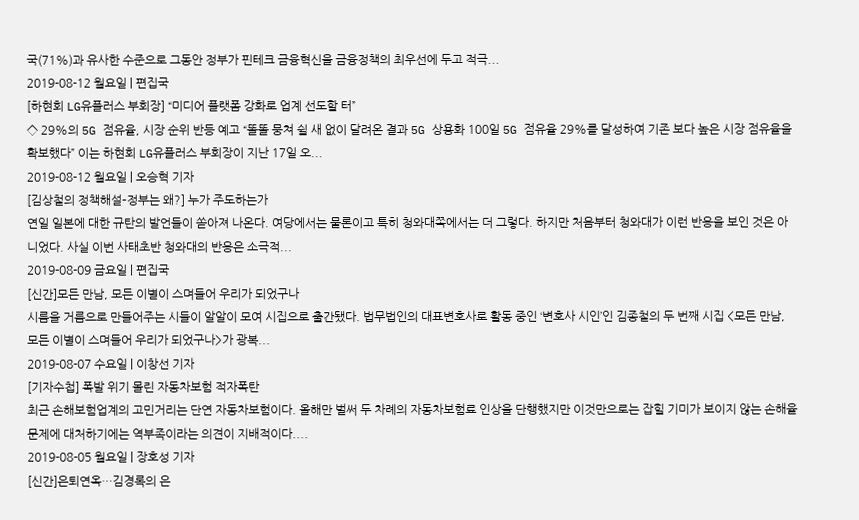국(71%)과 유사한 수준으로 그동안 정부가 핀테크 금융혁신을 금융정책의 최우선에 두고 적극...
2019-08-12 월요일 | 편집국
[하현회 LG유플러스 부회장] “미디어 플랫폼 강화로 업계 선도할 터”
◇ 29%의 5G 점유율, 시장 순위 반등 예고 “똘똘 뭉쳐 쉴 새 없이 달려온 결과 5G 상용화 100일 5G 점유율 29%를 달성하여 기존 보다 높은 시장 점유율을 확보했다” 이는 하현회 LG유플러스 부회장이 지난 17일 오...
2019-08-12 월요일 | 오승혁 기자
[김상철의 정책해설–정부는 왜?] 누가 주도하는가
연일 일본에 대한 규탄의 발언들이 쏟아져 나온다. 여당에서는 물론이고 특히 청와대쪽에서는 더 그렇다. 하지만 처음부터 청와대가 이런 반응을 보인 것은 아니었다. 사실 이번 사태초반 청와대의 반응은 소극적...
2019-08-09 금요일 | 편집국
[신간]모든 만남, 모든 이별이 스며들어 우리가 되었구나
시름을 거름으로 만들어주는 시들이 알알이 모여 시집으로 출간됐다. 법무법인의 대표변호사로 활동 중인 ‘변호사 시인’인 김종철의 두 번째 시집 <모든 만남, 모든 이별이 스며들어 우리가 되었구나>가 광복...
2019-08-07 수요일 | 이창선 기자
[기자수첩] 폭발 위기 몰린 자동차보험 적자폭탄
최근 손해보험업계의 고민거리는 단연 자동차보험이다. 올해만 벌써 두 차례의 자동차보험료 인상을 단행했지만 이것만으로는 잡힐 기미가 보이지 않는 손해율 문제에 대처하기에는 역부족이라는 의견이 지배적이다....
2019-08-05 월요일 | 장호성 기자
[신간]은퇴연옥…김경록의 은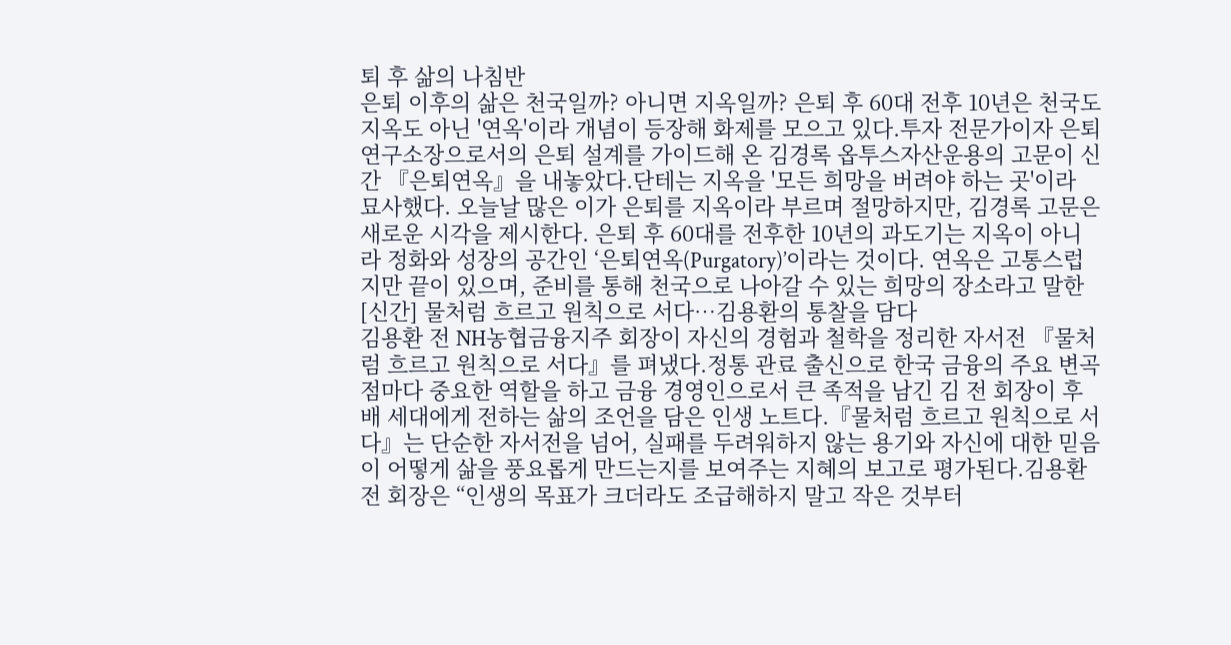퇴 후 삶의 나침반
은퇴 이후의 삶은 천국일까? 아니면 지옥일까? 은퇴 후 60대 전후 10년은 천국도 지옥도 아닌 '연옥'이라 개념이 등장해 화제를 모으고 있다.투자 전문가이자 은퇴연구소장으로서의 은퇴 설계를 가이드해 온 김경록 옵투스자산운용의 고문이 신간 『은퇴연옥』을 내놓았다.단테는 지옥을 '모든 희망을 버려야 하는 곳'이라 묘사했다. 오늘날 많은 이가 은퇴를 지옥이라 부르며 절망하지만, 김경록 고문은 새로운 시각을 제시한다. 은퇴 후 60대를 전후한 10년의 과도기는 지옥이 아니라 정화와 성장의 공간인 ‘은퇴연옥(Purgatory)’이라는 것이다. 연옥은 고통스럽지만 끝이 있으며, 준비를 통해 천국으로 나아갈 수 있는 희망의 장소라고 말한
[신간] 물처럼 흐르고 원칙으로 서다…김용환의 통찰을 담다
김용환 전 NH농협금융지주 회장이 자신의 경험과 철학을 정리한 자서전 『물처럼 흐르고 원칙으로 서다』를 펴냈다.정통 관료 출신으로 한국 금융의 주요 변곡점마다 중요한 역할을 하고 금융 경영인으로서 큰 족적을 남긴 김 전 회장이 후배 세대에게 전하는 삶의 조언을 담은 인생 노트다.『물처럼 흐르고 원칙으로 서다』는 단순한 자서전을 넘어, 실패를 두려워하지 않는 용기와 자신에 대한 믿음이 어떻게 삶을 풍요롭게 만드는지를 보여주는 지혜의 보고로 평가된다.김용환 전 회장은 “인생의 목표가 크더라도 조급해하지 말고 작은 것부터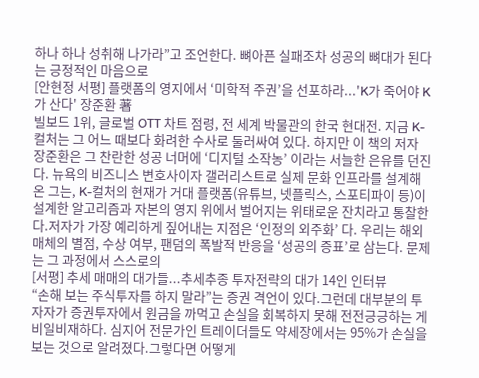하나 하나 성취해 나가라”고 조언한다. 뼈아픈 실패조차 성공의 뼈대가 된다는 긍정적인 마음으로
[안현정 서평] 플랫폼의 영지에서 ‘미학적 주권’을 선포하라...'K가 죽어야 K가 산다' 장준환 著
빌보드 1위, 글로벌 OTT 차트 점령, 전 세계 박물관의 한국 현대전. 지금 K-컬처는 그 어느 때보다 화려한 수사로 둘러싸여 있다. 하지만 이 책의 저자 장준환은 그 찬란한 성공 너머에 ‘디지털 소작농’ 이라는 서늘한 은유를 던진다. 뉴욕의 비즈니스 변호사이자 갤러리스트로 실제 문화 인프라를 설계해온 그는, K-컬처의 현재가 거대 플랫폼(유튜브, 넷플릭스, 스포티파이 등)이 설계한 알고리즘과 자본의 영지 위에서 벌어지는 위태로운 잔치라고 통찰한다.저자가 가장 예리하게 짚어내는 지점은 ‘인정의 외주화’ 다. 우리는 해외 매체의 별점, 수상 여부, 팬덤의 폭발적 반응을 ‘성공의 증표’로 삼는다. 문제는 그 과정에서 스스로의
[서평] 추세 매매의 대가들...추세추종 투자전략의 대가 14인 인터뷰
“손해 보는 주식투자를 하지 말라”는 증권 격언이 있다.그런데 대부분의 투자자가 증권투자에서 원금을 까먹고 손실을 회복하지 못해 전전긍긍하는 게 비일비재하다. 심지어 전문가인 트레이더들도 약세장에서는 95%가 손실을 보는 것으로 알려졌다.그렇다면 어떻게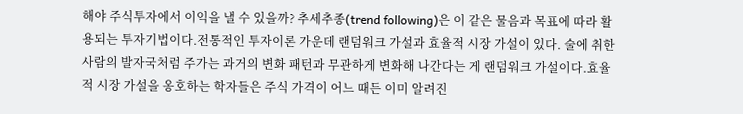해야 주식투자에서 이익을 낼 수 있을까? 추세추종(trend following)은 이 같은 물음과 목표에 따라 활용되는 투자기법이다.전통적인 투자이론 가운데 랜덤워크 가설과 효율적 시장 가설이 있다. 술에 취한 사람의 발자국처럼 주가는 과거의 변화 패턴과 무관하게 변화해 나간다는 게 랜덤워크 가설이다.효율적 시장 가설을 옹호하는 학자들은 주식 가격이 어느 때든 이미 알려진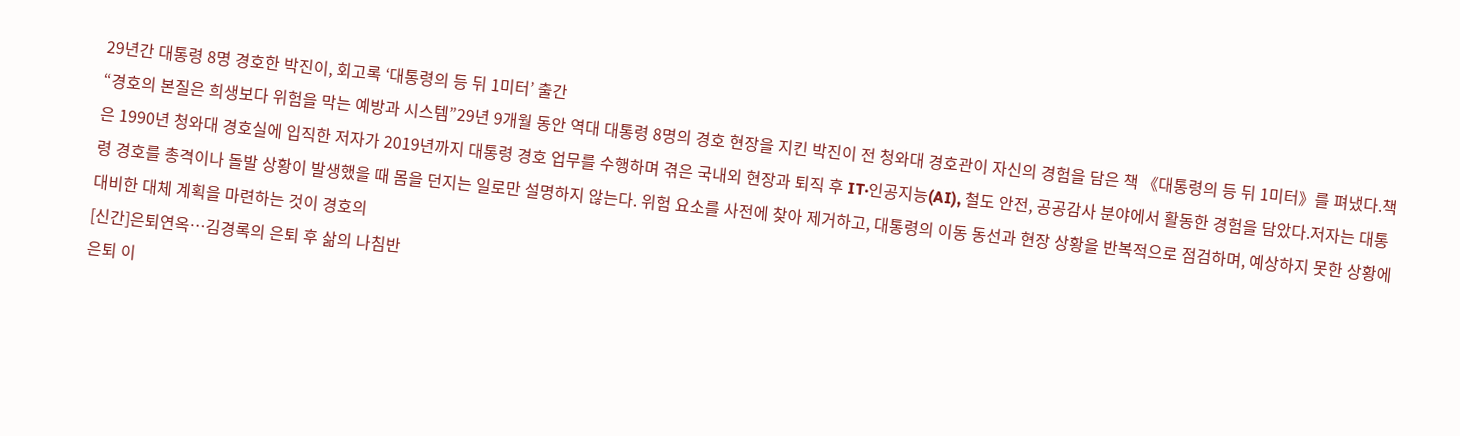29년간 대통령 8명 경호한 박진이, 회고록 ‘대통령의 등 뒤 1미터’ 출간
“경호의 본질은 희생보다 위험을 막는 예방과 시스템”29년 9개월 동안 역대 대통령 8명의 경호 현장을 지킨 박진이 전 청와대 경호관이 자신의 경험을 담은 책 《대통령의 등 뒤 1미터》를 펴냈다.책은 1990년 청와대 경호실에 입직한 저자가 2019년까지 대통령 경호 업무를 수행하며 겪은 국내외 현장과 퇴직 후 IT·인공지능(AI), 철도 안전, 공공감사 분야에서 활동한 경험을 담았다.저자는 대통령 경호를 총격이나 돌발 상황이 발생했을 때 몸을 던지는 일로만 설명하지 않는다. 위험 요소를 사전에 찾아 제거하고, 대통령의 이동 동선과 현장 상황을 반복적으로 점검하며, 예상하지 못한 상황에 대비한 대체 계획을 마련하는 것이 경호의
[신간]은퇴연옥…김경록의 은퇴 후 삶의 나침반
은퇴 이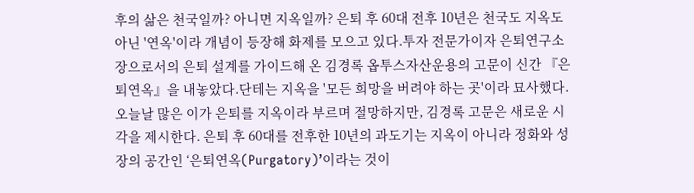후의 삶은 천국일까? 아니면 지옥일까? 은퇴 후 60대 전후 10년은 천국도 지옥도 아닌 '연옥'이라 개념이 등장해 화제를 모으고 있다.투자 전문가이자 은퇴연구소장으로서의 은퇴 설계를 가이드해 온 김경록 옵투스자산운용의 고문이 신간 『은퇴연옥』을 내놓았다.단테는 지옥을 '모든 희망을 버려야 하는 곳'이라 묘사했다. 오늘날 많은 이가 은퇴를 지옥이라 부르며 절망하지만, 김경록 고문은 새로운 시각을 제시한다. 은퇴 후 60대를 전후한 10년의 과도기는 지옥이 아니라 정화와 성장의 공간인 ‘은퇴연옥(Purgatory)’이라는 것이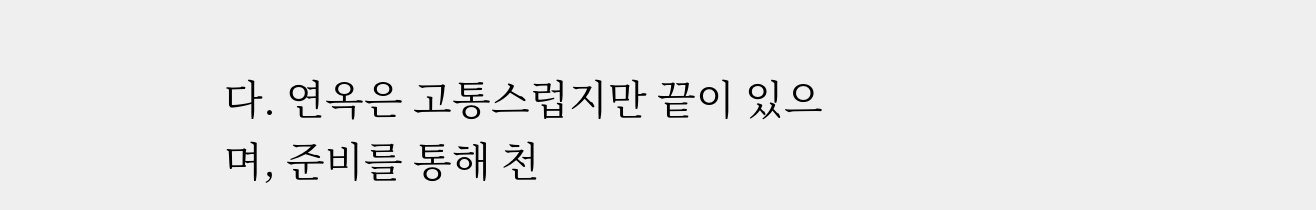다. 연옥은 고통스럽지만 끝이 있으며, 준비를 통해 천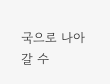국으로 나아갈 수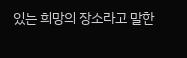있는 희망의 장소라고 말한